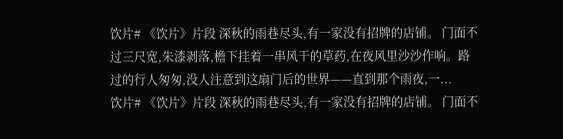饮片# 《饮片》片段 深秋的雨巷尽头,有一家没有招牌的店铺。 门面不过三尺宽,朱漆剥落,檐下挂着一串风干的草药,在夜风里沙沙作响。路过的行人匆匆,没人注意到这扇门后的世界——直到那个雨夜,一...
饮片# 《饮片》片段 深秋的雨巷尽头,有一家没有招牌的店铺。 门面不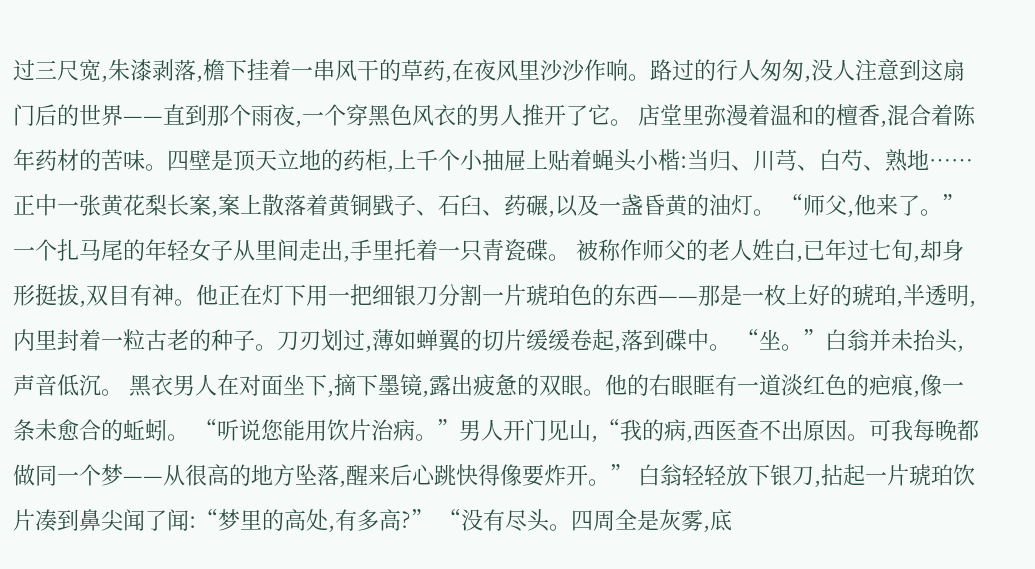过三尺宽,朱漆剥落,檐下挂着一串风干的草药,在夜风里沙沙作响。路过的行人匆匆,没人注意到这扇门后的世界——直到那个雨夜,一个穿黑色风衣的男人推开了它。 店堂里弥漫着温和的檀香,混合着陈年药材的苦味。四壁是顶天立地的药柜,上千个小抽屉上贴着蝇头小楷:当归、川芎、白芍、熟地……正中一张黄花梨长案,案上散落着黄铜戥子、石臼、药碾,以及一盏昏黄的油灯。 “师父,他来了。”一个扎马尾的年轻女子从里间走出,手里托着一只青瓷碟。 被称作师父的老人姓白,已年过七旬,却身形挺拔,双目有神。他正在灯下用一把细银刀分割一片琥珀色的东西——那是一枚上好的琥珀,半透明,内里封着一粒古老的种子。刀刃划过,薄如蝉翼的切片缓缓卷起,落到碟中。 “坐。”白翁并未抬头,声音低沉。 黑衣男人在对面坐下,摘下墨镜,露出疲惫的双眼。他的右眼眶有一道淡红色的疤痕,像一条未愈合的蚯蚓。 “听说您能用饮片治病。”男人开门见山,“我的病,西医查不出原因。可我每晚都做同一个梦——从很高的地方坠落,醒来后心跳快得像要炸开。” 白翁轻轻放下银刀,拈起一片琥珀饮片凑到鼻尖闻了闻:“梦里的高处,有多高?” “没有尽头。四周全是灰雾,底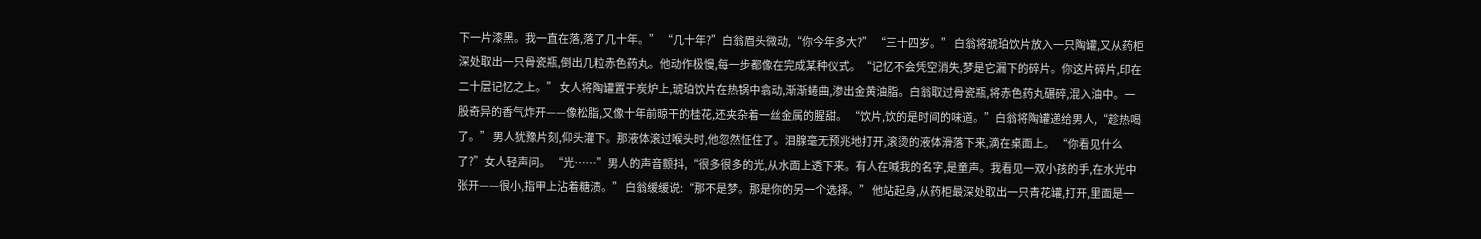下一片漆黑。我一直在落,落了几十年。” “几十年?”白翁眉头微动,“你今年多大?” “三十四岁。” 白翁将琥珀饮片放入一只陶罐,又从药柜深处取出一只骨瓷瓶,倒出几粒赤色药丸。他动作极慢,每一步都像在完成某种仪式。“记忆不会凭空消失,梦是它漏下的碎片。你这片碎片,印在二十层记忆之上。” 女人将陶罐置于炭炉上,琥珀饮片在热锅中翕动,渐渐蜷曲,渗出金黄油脂。白翁取过骨瓷瓶,将赤色药丸碾碎,混入油中。一股奇异的香气炸开——像松脂,又像十年前晾干的桂花,还夹杂着一丝金属的腥甜。 “饮片,饮的是时间的味道。”白翁将陶罐递给男人,“趁热喝了。” 男人犹豫片刻,仰头灌下。那液体滚过喉头时,他忽然怔住了。泪腺毫无预兆地打开,滚烫的液体滑落下来,滴在桌面上。 “你看见什么了?”女人轻声问。 “光……”男人的声音颤抖,“很多很多的光,从水面上透下来。有人在喊我的名字,是童声。我看见一双小孩的手,在水光中张开——很小,指甲上沾着糖渍。” 白翁缓缓说:“那不是梦。那是你的另一个选择。” 他站起身,从药柜最深处取出一只青花罐,打开,里面是一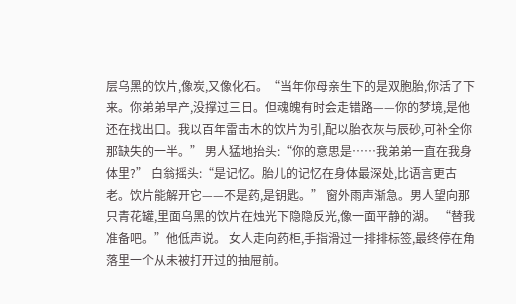层乌黑的饮片,像炭,又像化石。“当年你母亲生下的是双胞胎,你活了下来。你弟弟早产,没撑过三日。但魂魄有时会走错路——你的梦境,是他还在找出口。我以百年雷击木的饮片为引,配以胎衣灰与辰砂,可补全你那缺失的一半。” 男人猛地抬头:“你的意思是……我弟弟一直在我身体里?” 白翁摇头:“是记忆。胎儿的记忆在身体最深处,比语言更古老。饮片能解开它——不是药,是钥匙。” 窗外雨声渐急。男人望向那只青花罐,里面乌黑的饮片在烛光下隐隐反光,像一面平静的湖。 “替我准备吧。”他低声说。 女人走向药柜,手指滑过一排排标签,最终停在角落里一个从未被打开过的抽屉前。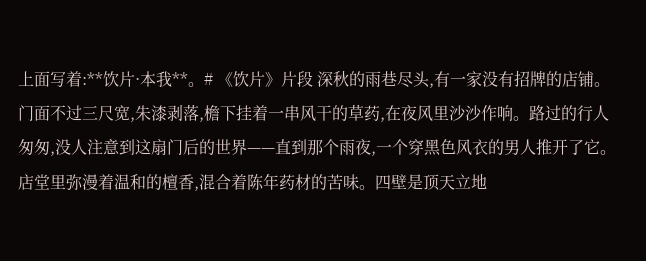上面写着:**饮片·本我**。# 《饮片》片段 深秋的雨巷尽头,有一家没有招牌的店铺。 门面不过三尺宽,朱漆剥落,檐下挂着一串风干的草药,在夜风里沙沙作响。路过的行人匆匆,没人注意到这扇门后的世界——直到那个雨夜,一个穿黑色风衣的男人推开了它。 店堂里弥漫着温和的檀香,混合着陈年药材的苦味。四壁是顶天立地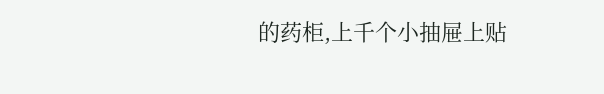的药柜,上千个小抽屉上贴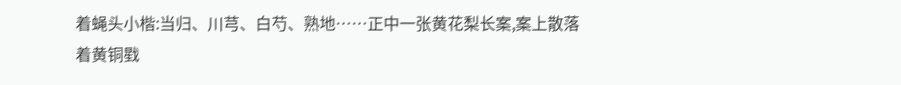着蝇头小楷:当归、川芎、白芍、熟地……正中一张黄花梨长案,案上散落着黄铜戥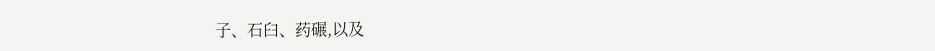子、石臼、药碾,以及